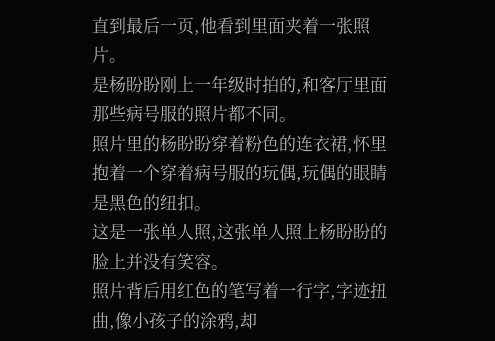直到最后一页,他看到里面夹着一张照片。
是杨盼盼刚上一年级时拍的,和客厅里面那些病号服的照片都不同。
照片里的杨盼盼穿着粉色的连衣裙,怀里抱着一个穿着病号服的玩偶,玩偶的眼睛是黑色的纽扣。
这是一张单人照,这张单人照上杨盼盼的脸上并没有笑容。
照片背后用红色的笔写着一行字,字迹扭曲,像小孩子的涂鸦,却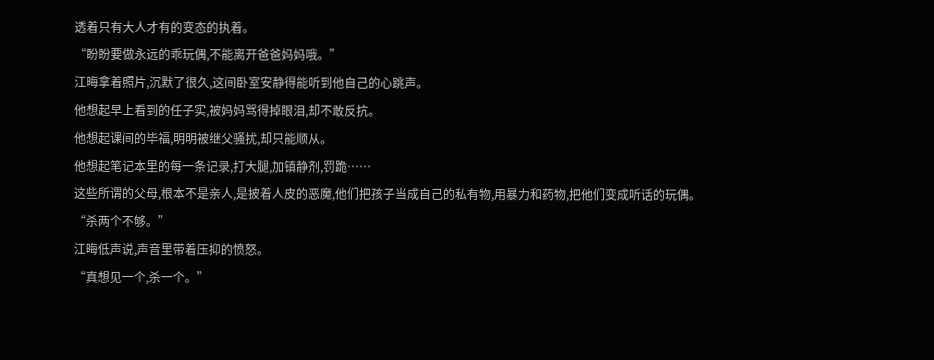透着只有大人才有的变态的执着。
“盼盼要做永远的乖玩偶,不能离开爸爸妈妈哦。”
江晦拿着照片,沉默了很久,这间卧室安静得能听到他自己的心跳声。
他想起早上看到的任子实,被妈妈骂得掉眼泪,却不敢反抗。
他想起课间的毕福,明明被继父骚扰,却只能顺从。
他想起笔记本里的每一条记录,打大腿,加镇静剂,罚跪……
这些所谓的父母,根本不是亲人,是披着人皮的恶魔,他们把孩子当成自己的私有物,用暴力和药物,把他们变成听话的玩偶。
“杀两个不够。”
江晦低声说,声音里带着压抑的愤怒。
“真想见一个,杀一个。”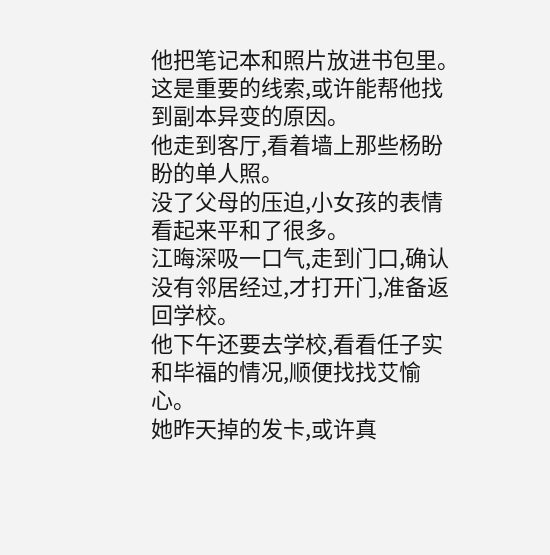他把笔记本和照片放进书包里。
这是重要的线索,或许能帮他找到副本异变的原因。
他走到客厅,看着墙上那些杨盼盼的单人照。
没了父母的压迫,小女孩的表情看起来平和了很多。
江晦深吸一口气,走到门口,确认没有邻居经过,才打开门,准备返回学校。
他下午还要去学校,看看任子实和毕福的情况,顺便找找艾愉心。
她昨天掉的发卡,或许真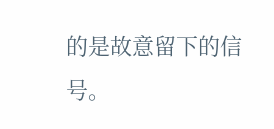的是故意留下的信号。